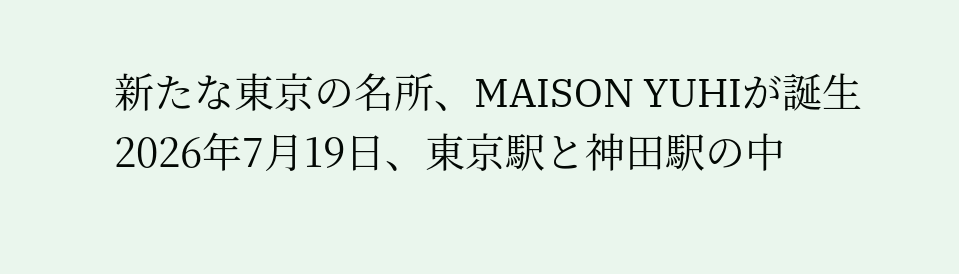新たな東京の名所、MAISON YUHIが誕生
2026年7月19日、東京駅と神田駅の中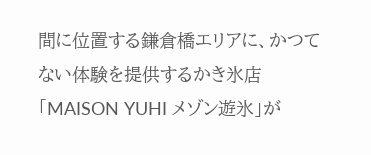間に位置する鎌倉橋エリアに、かつてない体験を提供するかき氷店「MAISON YUHI メゾン遊氷」が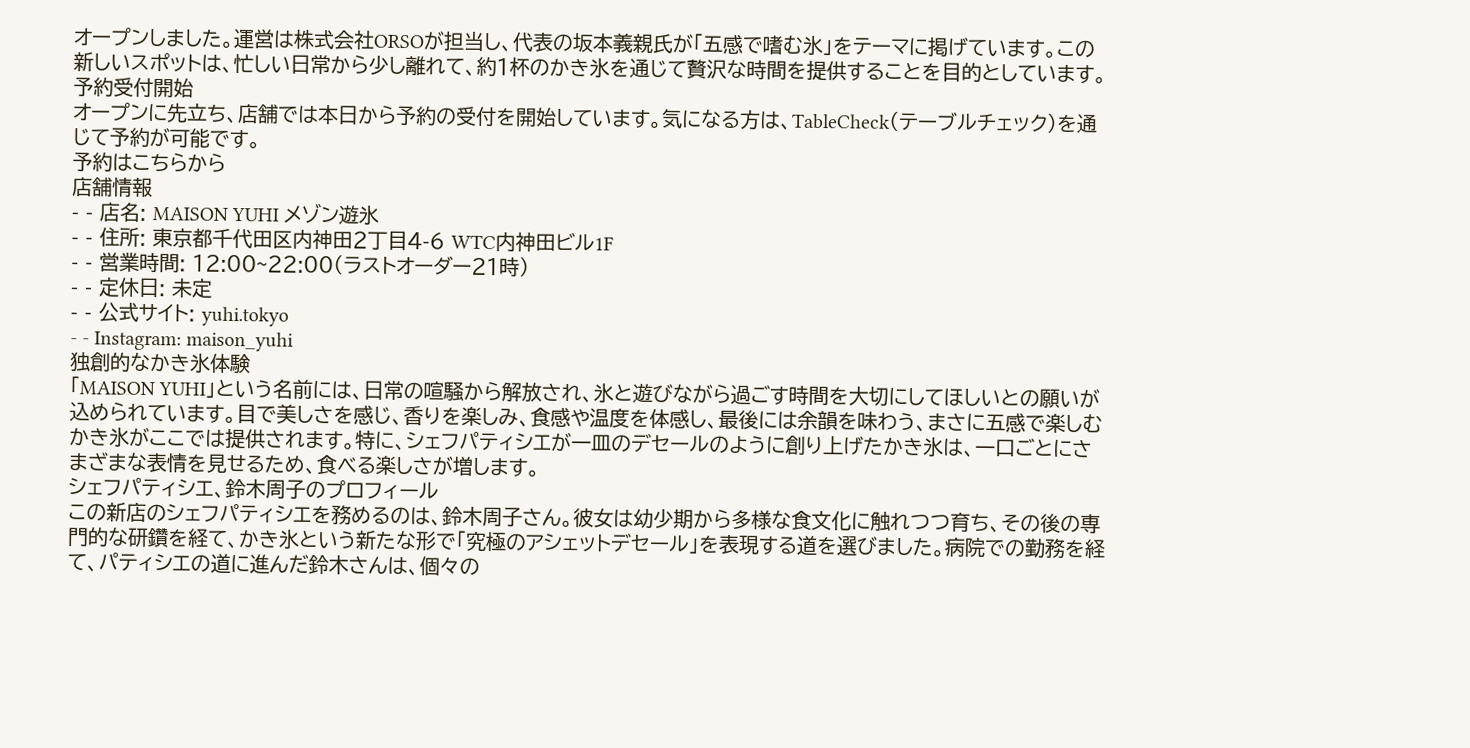オープンしました。運営は株式会社ORSOが担当し、代表の坂本義親氏が「五感で嗜む氷」をテーマに掲げています。この新しいスポットは、忙しい日常から少し離れて、約1杯のかき氷を通じて贅沢な時間を提供することを目的としています。
予約受付開始
オープンに先立ち、店舗では本日から予約の受付を開始しています。気になる方は、TableCheck(テーブルチェック)を通じて予約が可能です。
予約はこちらから
店舗情報
- - 店名: MAISON YUHI メゾン遊氷
- - 住所: 東京都千代田区内神田2丁目4-6 WTC内神田ビル1F
- - 営業時間: 12:00~22:00(ラストオーダー21時)
- - 定休日: 未定
- - 公式サイト: yuhi.tokyo
- - Instagram: maison_yuhi
独創的なかき氷体験
「MAISON YUHI」という名前には、日常の喧騒から解放され、氷と遊びながら過ごす時間を大切にしてほしいとの願いが込められています。目で美しさを感じ、香りを楽しみ、食感や温度を体感し、最後には余韻を味わう、まさに五感で楽しむかき氷がここでは提供されます。特に、シェフパティシエが一皿のデセールのように創り上げたかき氷は、一口ごとにさまざまな表情を見せるため、食べる楽しさが増します。
シェフパティシエ、鈴木周子のプロフィール
この新店のシェフパティシエを務めるのは、鈴木周子さん。彼女は幼少期から多様な食文化に触れつつ育ち、その後の専門的な研鑽を経て、かき氷という新たな形で「究極のアシェットデセール」を表現する道を選びました。病院での勤務を経て、パティシエの道に進んだ鈴木さんは、個々の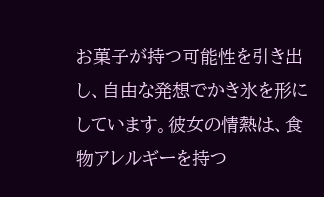お菓子が持つ可能性を引き出し、自由な発想でかき氷を形にしています。彼女の情熱は、食物アレルギーを持つ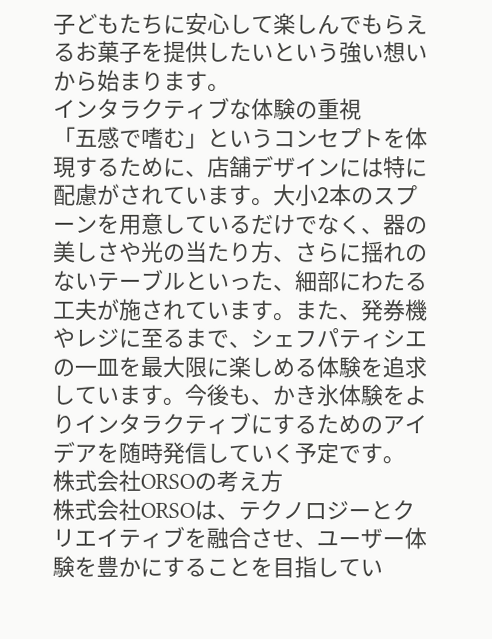子どもたちに安心して楽しんでもらえるお菓子を提供したいという強い想いから始まります。
インタラクティブな体験の重視
「五感で嗜む」というコンセプトを体現するために、店舗デザインには特に配慮がされています。大小2本のスプーンを用意しているだけでなく、器の美しさや光の当たり方、さらに揺れのないテーブルといった、細部にわたる工夫が施されています。また、発券機やレジに至るまで、シェフパティシエの一皿を最大限に楽しめる体験を追求しています。今後も、かき氷体験をよりインタラクティブにするためのアイデアを随時発信していく予定です。
株式会社ORSOの考え方
株式会社ORSOは、テクノロジーとクリエイティブを融合させ、ユーザー体験を豊かにすることを目指してい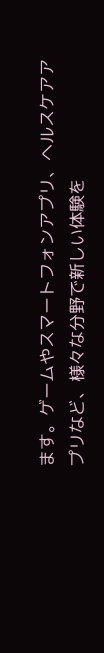ます。ゲームやスマートフォンアプリ、ヘルスケアアプリなど、様々な分野で新しい体験を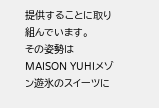提供することに取り組んでいます。
その姿勢はMAISON YUHIメゾン遊氷のスイーツに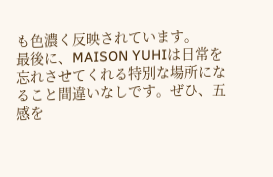も色濃く反映されています。
最後に、MAISON YUHIは日常を忘れさせてくれる特別な場所になること間違いなしです。ぜひ、五感を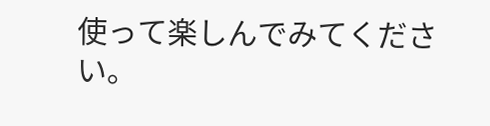使って楽しんでみてください。